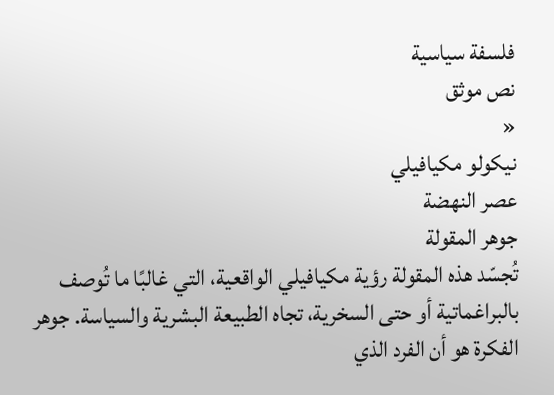فلسفة سياسية
نص موثق
«
نيكولو مكيافيلي
عصر النهضة
جوهر المقولة
تُجسّد هذه المقولة رؤية مكيافيلي الواقعية، التي غالبًا ما تُوصف بالبراغماتية أو حتى السخرية، تجاه الطبيعة البشرية والسياسة. جوهر الفكرة هو أن الفرد الذي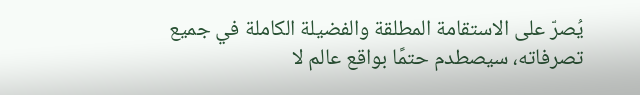يُصرّ على الاستقامة المطلقة والفضيلة الكاملة في جميع تصرفاته، سيصطدم حتمًا بواقع عالم لا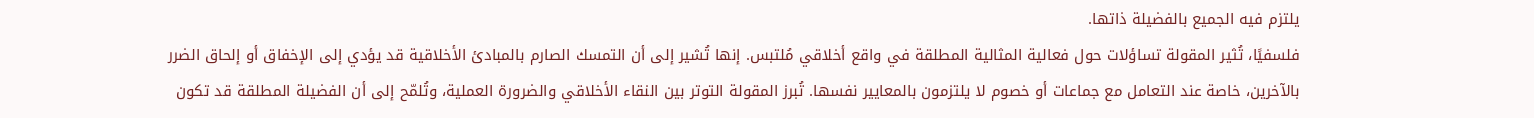يلتزم فيه الجميع بالفضيلة ذاتها.
فلسفيًا، تُثير المقولة تساؤلات حول فعالية المثالية المطلقة في واقع أخلاقي مُلتبس. إنها تُشير إلى أن التمسك الصارم بالمبادئ الأخلاقية قد يؤدي إلى الإخفاق أو إلحاق الضرر بالآخرين، خاصة عند التعامل مع جماعات أو خصوم لا يلتزمون بالمعايير نفسها. تُبرز المقولة التوتر بين النقاء الأخلاقي والضرورة العملية، وتُلمّح إلى أن الفضيلة المطلقة قد تكون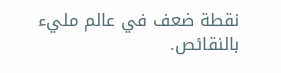نقطة ضعف في عالم مليء بالنقائص.